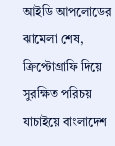আইডি আপলোডের ঝামেলা শেষ, ক্রিপ্টোগ্রাফি দিয়ে সুরক্ষিত পরিচয় যাচাইয়ে বাংলাদেশ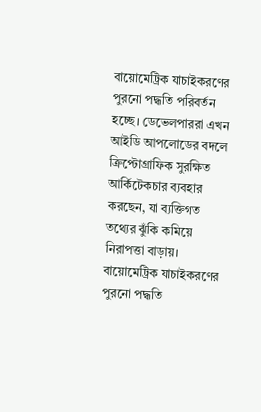বায়োমেট্রিক যাচাইকরণের পুরনো পদ্ধতি পরিবর্তন হচ্ছে। ডেভেলপাররা এখন আইডি আপলোডের বদলে ক্রিপ্টোগ্রাফিক সুরক্ষিত আর্কিটেকচার ব্যবহার করছেন, যা ব্যক্তিগত তথ্যের ঝুঁকি কমিয়ে নিরাপত্তা বাড়ায়।
বায়োমেট্রিক যাচাইকরণের পুরনো পদ্ধতি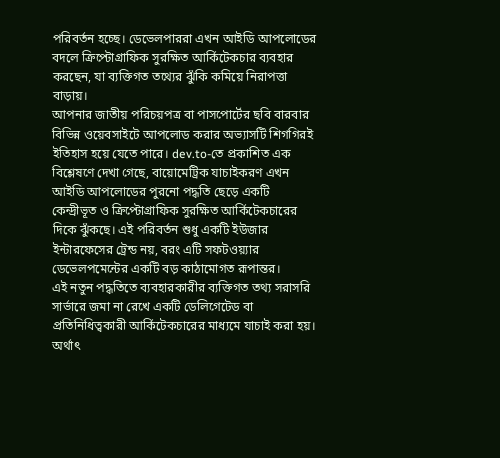পরিবর্তন হচ্ছে। ডেভেলপাররা এখন আইডি আপলোডের বদলে ক্রিপ্টোগ্রাফিক সুরক্ষিত আর্কিটেকচার ব্যবহার করছেন, যা ব্যক্তিগত তথ্যের ঝুঁকি কমিয়ে নিরাপত্তা বাড়ায়।
আপনার জাতীয় পরিচয়পত্র বা পাসপোর্টের ছবি বারবার বিভিন্ন ওয়েবসাইটে আপলোড করার অভ্যাসটি শিগগিরই ইতিহাস হয়ে যেতে পারে। dev.to-তে প্রকাশিত এক বিশ্লেষণে দেখা গেছে, বায়োমেট্রিক যাচাইকরণ এখন আইডি আপলোডের পুরনো পদ্ধতি ছেড়ে একটি কেন্দ্রীভূত ও ক্রিপ্টোগ্রাফিক সুরক্ষিত আর্কিটেকচারের দিকে ঝুঁকছে। এই পরিবর্তন শুধু একটি ইউজার ইন্টারফেসের ট্রেন্ড নয়, বরং এটি সফটওয়্যার ডেভেলপমেন্টের একটি বড় কাঠামোগত রূপান্তর।
এই নতুন পদ্ধতিতে ব্যবহারকারীর ব্যক্তিগত তথ্য সরাসরি সার্ভারে জমা না রেখে একটি ডেলিগেটেড বা প্রতিনিধিত্বকারী আর্কিটেকচারের মাধ্যমে যাচাই করা হয়। অর্থাৎ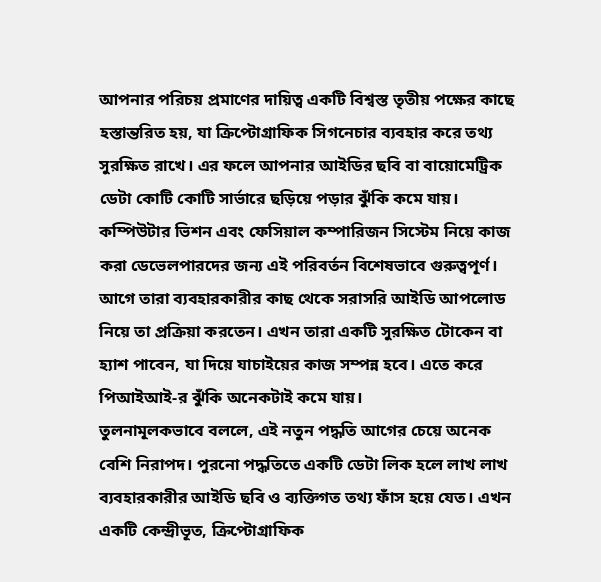আপনার পরিচয় প্রমাণের দায়িত্ব একটি বিশ্বস্ত তৃতীয় পক্ষের কাছে হস্তান্তরিত হয়, যা ক্রিপ্টোগ্রাফিক সিগনেচার ব্যবহার করে তথ্য সুরক্ষিত রাখে। এর ফলে আপনার আইডির ছবি বা বায়োমেট্রিক ডেটা কোটি কোটি সার্ভারে ছড়িয়ে পড়ার ঝুঁকি কমে যায়।
কম্পিউটার ভিশন এবং ফেসিয়াল কম্পারিজন সিস্টেম নিয়ে কাজ করা ডেভেলপারদের জন্য এই পরিবর্তন বিশেষভাবে গুরুত্বপূর্ণ। আগে তারা ব্যবহারকারীর কাছ থেকে সরাসরি আইডি আপলোড নিয়ে তা প্রক্রিয়া করতেন। এখন তারা একটি সুরক্ষিত টোকেন বা হ্যাশ পাবেন, যা দিয়ে যাচাইয়ের কাজ সম্পন্ন হবে। এতে করে পিআইআই-র ঝুঁকি অনেকটাই কমে যায়।
তুলনামূলকভাবে বললে, এই নতুন পদ্ধতি আগের চেয়ে অনেক বেশি নিরাপদ। পুরনো পদ্ধতিতে একটি ডেটা লিক হলে লাখ লাখ ব্যবহারকারীর আইডি ছবি ও ব্যক্তিগত তথ্য ফাঁস হয়ে যেত। এখন একটি কেন্দ্রীভূত, ক্রিপ্টোগ্রাফিক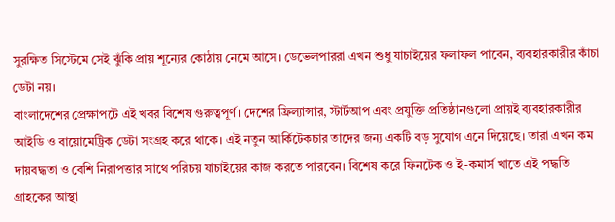সুরক্ষিত সিস্টেমে সেই ঝুঁকি প্রায় শূন্যের কোঠায় নেমে আসে। ডেভেলপাররা এখন শুধু যাচাইয়ের ফলাফল পাবেন, ব্যবহারকারীর কাঁচা ডেটা নয়।
বাংলাদেশের প্রেক্ষাপটে এই খবর বিশেষ গুরুত্বপূর্ণ। দেশের ফ্রিল্যান্সার, স্টার্টআপ এবং প্রযুক্তি প্রতিষ্ঠানগুলো প্রায়ই ব্যবহারকারীর আইডি ও বায়োমেট্রিক ডেটা সংগ্রহ করে থাকে। এই নতুন আর্কিটেকচার তাদের জন্য একটি বড় সুযোগ এনে দিয়েছে। তারা এখন কম দায়বদ্ধতা ও বেশি নিরাপত্তার সাথে পরিচয় যাচাইয়ের কাজ করতে পারবেন। বিশেষ করে ফিনটেক ও ই-কমার্স খাতে এই পদ্ধতি গ্রাহকের আস্থা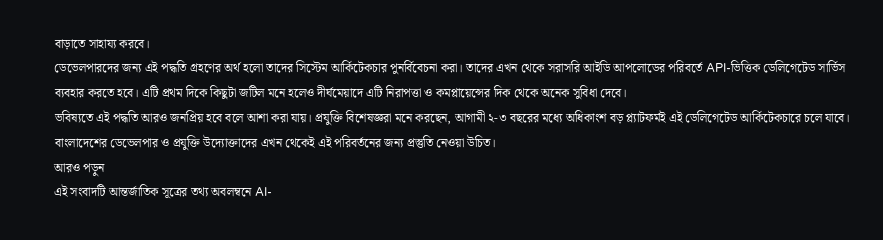বাড়াতে সাহায্য করবে।
ডেভেলপারদের জন্য এই পদ্ধতি গ্রহণের অর্থ হলো তাদের সিস্টেম আর্কিটেকচার পুনর্বিবেচনা করা। তাদের এখন থেকে সরাসরি আইডি আপলোডের পরিবর্তে API-ভিত্তিক ডেলিগেটেড সার্ভিস ব্যবহার করতে হবে। এটি প্রথম দিকে কিছুটা জটিল মনে হলেও দীর্ঘমেয়াদে এটি নিরাপত্তা ও কমপ্লায়েন্সের দিক থেকে অনেক সুবিধা দেবে।
ভবিষ্যতে এই পদ্ধতি আরও জনপ্রিয় হবে বলে আশা করা যায়। প্রযুক্তি বিশেষজ্ঞরা মনে করছেন, আগামী ২-৩ বছরের মধ্যে অধিকাংশ বড় প্ল্যাটফর্মই এই ডেলিগেটেড আর্কিটেকচারে চলে যাবে। বাংলাদেশের ডেভেলপার ও প্রযুক্তি উদ্যোক্তাদের এখন থেকেই এই পরিবর্তনের জন্য প্রস্তুতি নেওয়া উচিত।
আরও পড়ুন
এই সংবাদটি আন্তর্জাতিক সূত্রের তথ্য অবলম্বনে AI-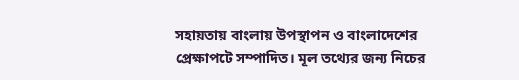সহায়তায় বাংলায় উপস্থাপন ও বাংলাদেশের প্রেক্ষাপটে সম্পাদিত। মূল তথ্যের জন্য নিচের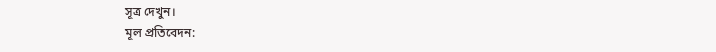সূত্র দেখুন।
মূল প্রতিবেদন: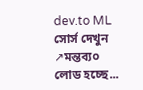dev.to ML
সোর্স দেখুন ↗মন্তব্য০
লোড হচ্ছে...